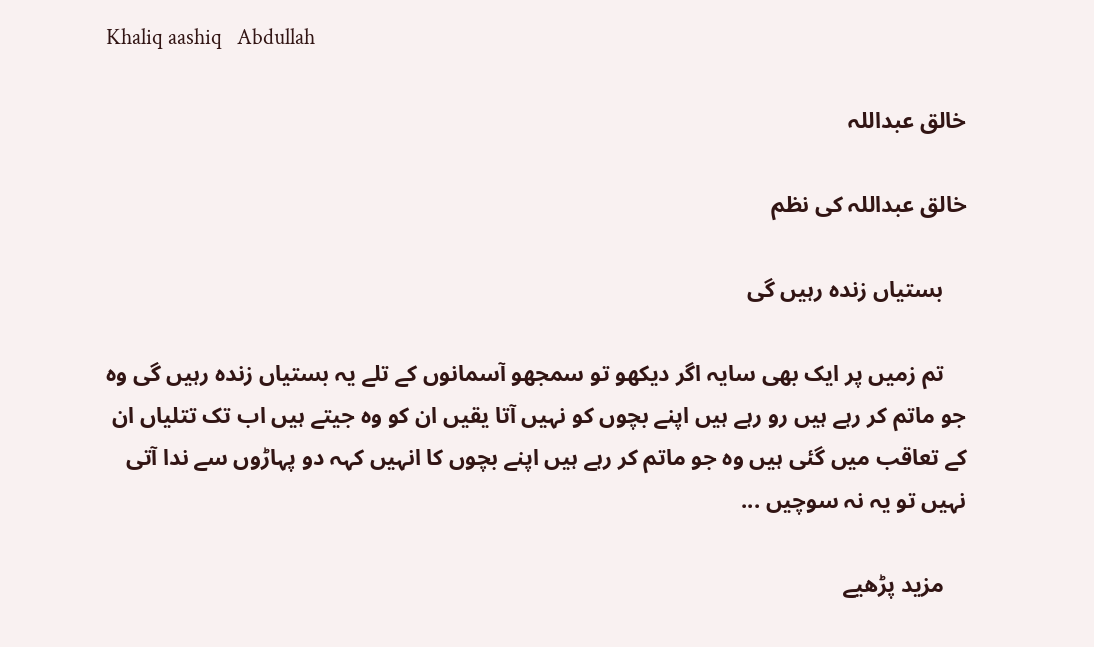Khaliq aashiq   Abdullah

خالق عبداللہ

خالق عبداللہ کی نظم

    بستیاں زندہ رہیں گی

    تم زمیں پر ایک بھی سایہ اگر دیکھو تو سمجھو آسمانوں کے تلے یہ بستیاں زندہ رہیں گی وہ جو ماتم کر رہے ہیں رو رہے ہیں اپنے بچوں کو نہیں آتا یقیں ان کو وہ جیتے ہیں اب تک تتلیاں ان کے تعاقب میں گئی ہیں وہ جو ماتم کر رہے ہیں اپنے بچوں کا انہیں کہہ دو پہاڑوں سے ندا آتی نہیں تو یہ نہ سوچیں ...

    مزید پڑھیے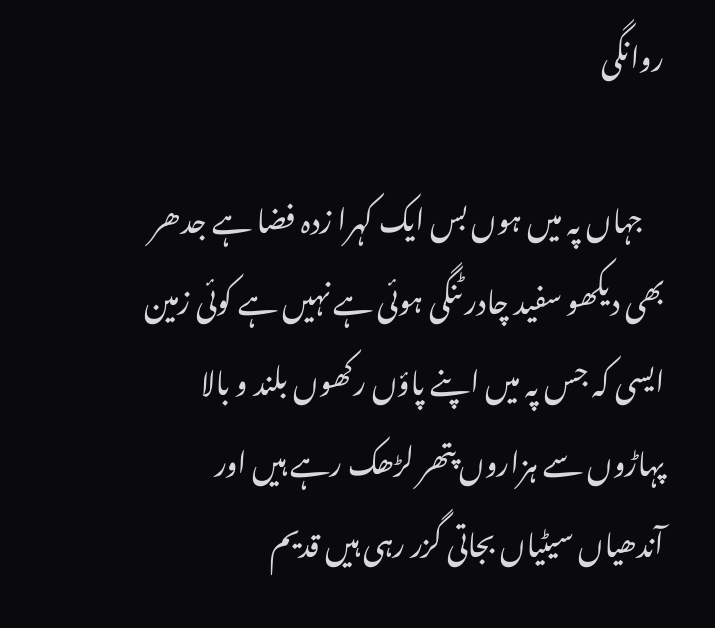روانگی

    جہاں پہ میں ہوں بس ایک کہرا زدہ فضا ہے جدھر بھی دیکھو سفید چادر ٹنگی ہوئی ہے نہیں ہے کوئی زمین ایسی کہ جس پہ میں اپنے پاؤں رکھوں بلند و بالا پہاڑوں سے ہزاروں پتھر لڑھک رہے ہیں اور آندھیاں سیٹیاں بجاتی گزر رہی ہیں قدیم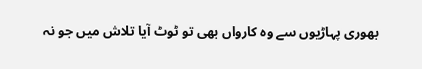بھوری پہاڑیوں سے وہ کارواں بھی تو ٹوٹ آیا تلاش میں جو نہ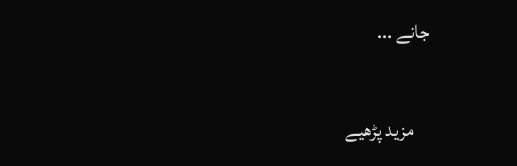جانے ...

    مزید پڑھیے